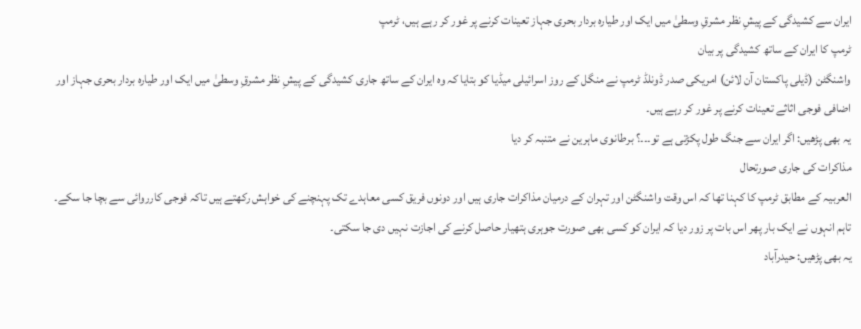ایران سے کشیدگی کے پیشِ نظر مشرقِ وسطیٰ میں ایک اور طیارہ بردار بحری جہاز تعینات کرنے پر غور کر رہے ہیں، ٹرمپ
ٹرمپ کا ایران کے ساتھ کشیدگی پر بیان
واشنگٹن (ڈیلی پاکستان آن لائن) امریکی صدر ڈونلڈ ٹرمپ نے منگل کے روز اسرائیلی میڈیا کو بتایا کہ وہ ایران کے ساتھ جاری کشیدگی کے پیشِ نظر مشرقِ وسطیٰ میں ایک اور طیارہ بردار بحری جہاز اور اضافی فوجی اثاثے تعینات کرنے پر غور کر رہے ہیں۔
یہ بھی پڑھیں: اگر ایران سے جنگ طول پکڑتی ہے تو۔۔۔؟ برطانوی ماہرین نے متنبہ کر دیا
مذاکرات کی جاری صورتحال
العربیہ کے مطابق ٹرمپ کا کہنا تھا کہ اس وقت واشنگٹن اور تہران کے درمیان مذاکرات جاری ہیں اور دونوں فریق کسی معاہدے تک پہنچنے کی خواہش رکھتے ہیں تاکہ فوجی کارروائی سے بچا جا سکے۔ تاہم انہوں نے ایک بار پھر اس بات پر زور دیا کہ ایران کو کسی بھی صورت جوہری ہتھیار حاصل کرنے کی اجازت نہیں دی جا سکتی۔
یہ بھی پڑھیں: حیدرآباد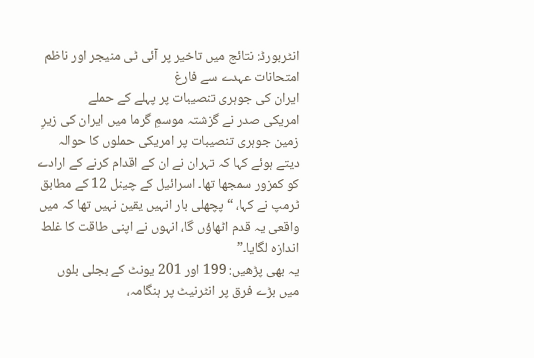انٹربورڈ: نتائج میں تاخیر پر آئی ٹی منیجر اور ناظم امتحانات عہدے سے فارغ
ایران کی جوہری تنصیبات پر پہلے کے حملے
امریکی صدر نے گزشتہ موسمِ گرما میں ایران کی زیرِ زمین جوہری تنصیبات پر امریکی حملوں کا حوالہ دیتے ہوئے کہا کہ تہران نے ان کے اقدام کرنے کے ارادے کو کمزور سمجھا تھا۔ اسرائیل کے چینل 12 کے مطابق ٹرمپ نے کہا، “پچھلی بار انہیں یقین نہیں تھا کہ میں واقعی یہ قدم اٹھاؤں گا، انہوں نے اپنی طاقت کا غلط اندازہ لگایا۔”
یہ بھی پڑھیں: 199 اور 201 یونٹ کے بجلی بلوں میں بڑے فرق پر انٹرنیٹ پر ہنگامہ،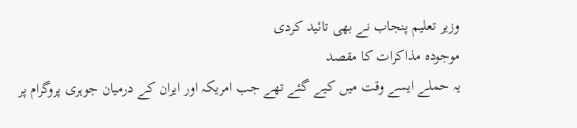وزیر تعلیم پنجاب نے بھی تائید کردی
موجودہ مذاکرات کا مقصد
یہ حملے ایسے وقت میں کیے گئے تھے جب امریکہ اور ایران کے درمیان جوہری پروگرام پر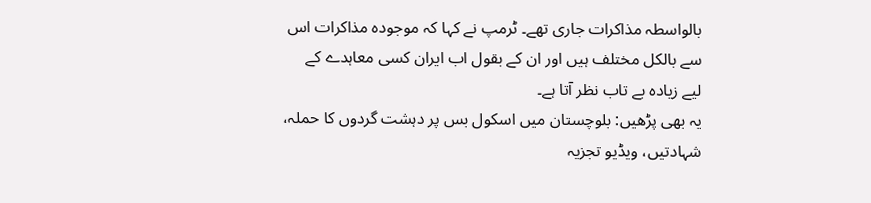بالواسطہ مذاکرات جاری تھے۔ ٹرمپ نے کہا کہ موجودہ مذاکرات اس سے بالکل مختلف ہیں اور ان کے بقول اب ایران کسی معاہدے کے لیے زیادہ بے تاب نظر آتا ہے۔
یہ بھی پڑھیں: بلوچستان میں اسکول بس پر دہشت گردوں کا حملہ، شہادتیں، ویڈیو تجزیہ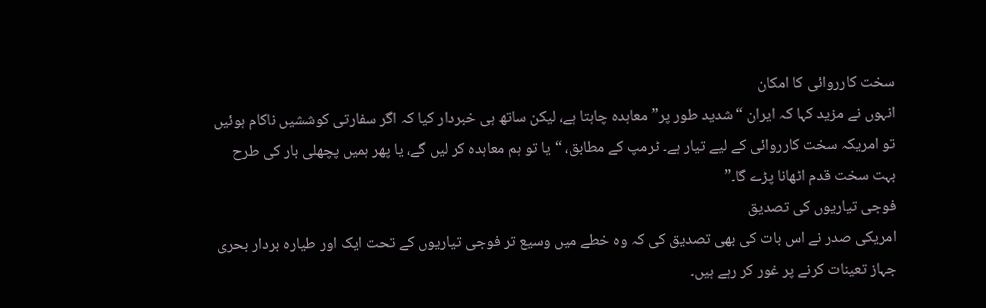سخت کارروائی کا امکان
انہوں نے مزید کہا کہ ایران “شدید طور پر” معاہدہ چاہتا ہے، لیکن ساتھ ہی خبردار کیا کہ اگر سفارتی کوششیں ناکام ہوئیں تو امریکہ سخت کارروائی کے لیے تیار ہے۔ ٹرمپ کے مطابق، “یا تو ہم معاہدہ کر لیں گے، یا پھر ہمیں پچھلی بار کی طرح بہت سخت قدم اٹھانا پڑے گا۔”
فوجی تیاریوں کی تصدیق
امریکی صدر نے اس بات کی بھی تصدیق کی کہ وہ خطے میں وسیع تر فوجی تیاریوں کے تحت ایک اور طیارہ بردار بحری جہاز تعینات کرنے پر غور کر رہے ہیں۔